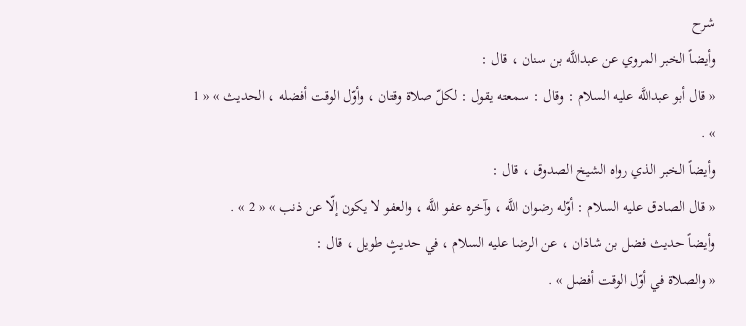شرح
وأيضاً الخبر المروي عن عبداللَّه بن سنان ، قال :
« قال أبو عبداللَّه عليه السلام : وقال : سمعته يقول : لكلّ صلاة وقتان ، وأوّل الوقت أفضله ، الحديث » « 1 » .
وأيضاً الخبر الذي رواه الشيخ الصدوق ، قال :
« قال الصادق عليه السلام : أوّله رضوان اللَّه ، وآخره عفو اللَّه ، والعفو لا يكون إلّا عن ذنب » « 2 » .
وأيضاً حديث فضل بن شاذان ، عن الرضا عليه السلام ، في حديثٍ طويل ، قال :
« والصلاة في أوّل الوقت أفضل » .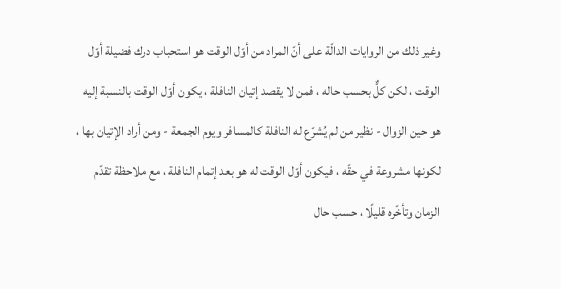وغير ذلك من الروايات الدالّة على أنّ المراد من أوّل الوقت هو استحباب درك فضيلة أوّل الوقت ، لكن كلٌّ بحسب حاله ، فمن لا يقصد إتيان النافلة ، يكون أوّل الوقت بالنسبة إليه هو حين الزوال - نظير من لم يُشرّع له النافلة كالمسافر ويوم الجمعة - ومن أراد الإتيان بها ، لكونها مشروعة في حقّه ، فيكون أوّل الوقت له هو بعد إتمام النافلة ، مع ملاحظة تقدّم الزمان وتأخّره قليلًا ، حسب حال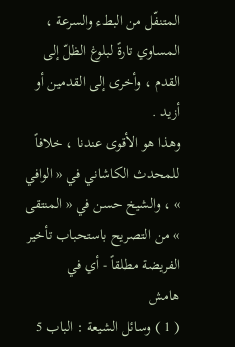المتنفّل من البطء والسرعة ، المساوي تارةً لبلوغ الظلّ إلى القدم ، وأخرى إلى القدمين أو أزيد .
وهذا هو الأقوى عندنا ، خلافاً للمحدث الكاشاني في « الوافي » ، والشيخ حسن في « المنتقى » من التصريح باستحباب تأخير الفريضة مطلقاً - أي في
هامش
( 1 ) وسائل الشيعة : الباب 5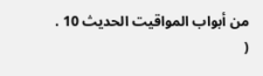من أبواب المواقيت الحديث 10 .
(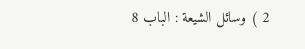2 ) وسائل الشيعة : الباب 8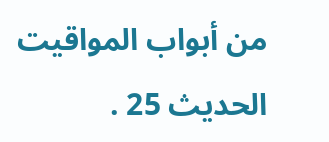من أبواب المواقيت الحديث 25 .